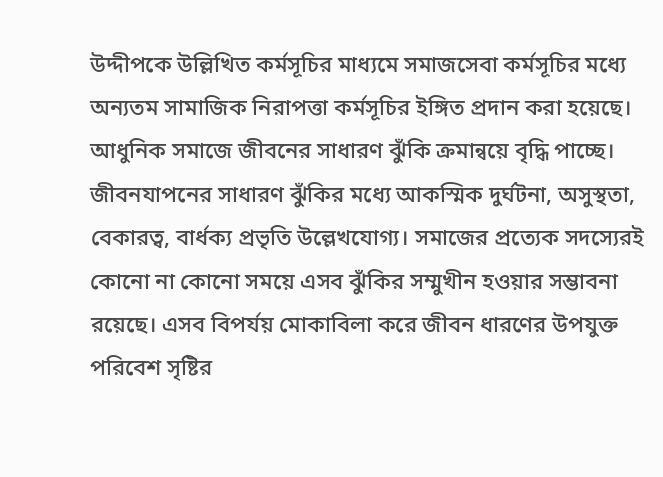উদ্দীপকে উল্লিখিত কর্মসূচির মাধ্যমে সমাজসেবা কর্মসূচির মধ্যে অন্যতম সামাজিক নিরাপত্তা কর্মসূচির ইঙ্গিত প্রদান করা হয়েছে।
আধুনিক সমাজে জীবনের সাধারণ ঝুঁকি ক্রমান্বয়ে বৃদ্ধি পাচ্ছে। জীবনযাপনের সাধারণ ঝুঁকির মধ্যে আকস্মিক দুর্ঘটনা, অসুস্থতা, বেকারত্ব, বার্ধক্য প্রভৃতি উল্লেখযোগ্য। সমাজের প্রত্যেক সদস্যেরই কোনো না কোনো সময়ে এসব ঝুঁকির সম্মুখীন হওয়ার সম্ভাবনা রয়েছে। এসব বিপর্যয় মোকাবিলা করে জীবন ধারণের উপযুক্ত পরিবেশ সৃষ্টির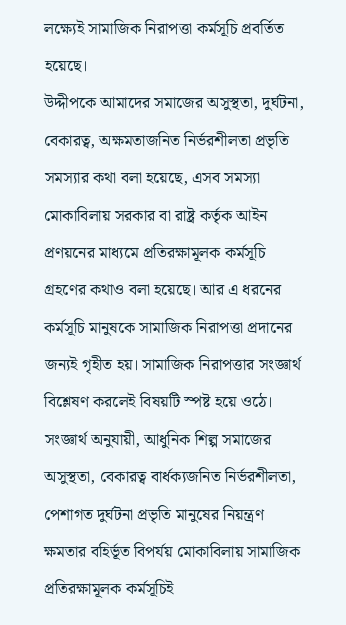লক্ষ্যেই সামাজিক নিরাপত্তা কর্মসূচি প্রবর্তিত হয়েছে।
উদ্দীপকে আমাদের সমাজের অসুস্থতা, দুর্ঘটনা, বেকারত্ব, অক্ষমতাজনিত নির্ভরশীলতা প্রভৃতি সমস্যার কথা বলা হয়েছে, এসব সমস্যা মোকাবিলায় সরকার বা রাষ্ট্র কর্তৃক আইন প্রণয়নের মাধ্যমে প্রতিরক্ষামূলক কর্মসূচি গ্রহণের কথাও বলা হয়েছে। আর এ ধরনের কর্মসূচি মানুষকে সামাজিক নিরাপত্তা প্রদানের জন্যই গৃহীত হয়। সামাজিক নিরাপত্তার সংজ্ঞার্থ বিশ্লেষণ করলেই বিষয়টি স্পষ্ট হয়ে ওঠে। সংজ্ঞার্থ অনুযায়ী, আধুনিক শিল্প সমাজের অসুস্থতা, বেকারত্ব বার্ধক্যজনিত নির্ভরশীলতা, পেশাগত দুর্ঘটনা প্রভৃতি মানুষের নিয়ন্ত্রণ ক্ষমতার বহির্ভূত বিপর্যয় মোকাবিলায় সামাজিক প্রতিরক্ষামূলক কর্মসূচিই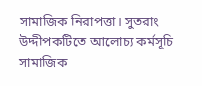সামাজিক নিরাপত্তা। সুতরাং উদ্দীপকটিতে আলোচ্য কর্মসূচি সামাজিক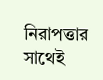নিরাপত্তার সাথেই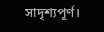সাদৃশ্যপূর্ণ।